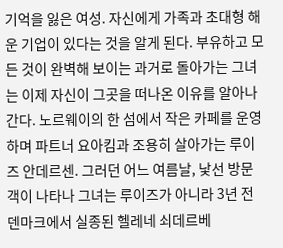기억을 잃은 여성. 자신에게 가족과 초대형 해운 기업이 있다는 것을 알게 된다. 부유하고 모든 것이 완벽해 보이는 과거로 돌아가는 그녀는 이제 자신이 그곳을 떠나온 이유를 알아나간다. 노르웨이의 한 섬에서 작은 카페를 운영하며 파트너 요아킴과 조용히 살아가는 루이즈 안데르센. 그러던 어느 여름날, 낯선 방문객이 나타나 그녀는 루이즈가 아니라 3년 전 덴마크에서 실종된 헬레네 쇠데르베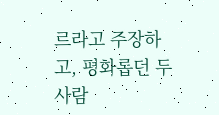르라고 주장하고, 평화롭던 두 사람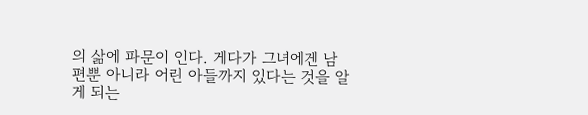의 삶에 파문이 인다. 게다가 그녀에겐 남편뿐 아니라 어린 아들까지 있다는 것을 알게 되는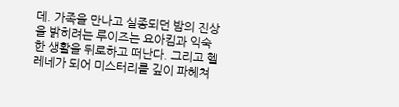데. 가족을 만나고 실종되던 밤의 진상을 밝히려는 루이즈는 요아킴과 익숙한 생활을 뒤로하고 떠난다. 그리고 헬레네가 되어 미스터리를 깊이 파헤쳐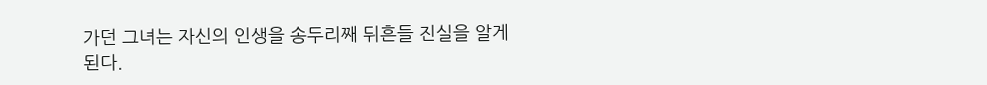가던 그녀는 자신의 인생을 송두리째 뒤흔들 진실을 알게 된다.